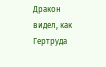Дракон видел, как Гертруда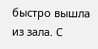быстро вышла из зала. С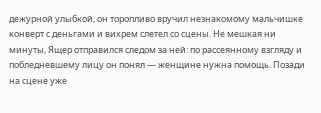дежурной улыбкой, он торопливо вручил незнакомому мальчишке конверт с деньгами и вихрем слетел со сцены. Не мешкая ни минуты, Ящер отправился следом за ней: по рассеянному взгляду и побледневшему лицу он понял — женщине нужна помощь. Позади на сцене уже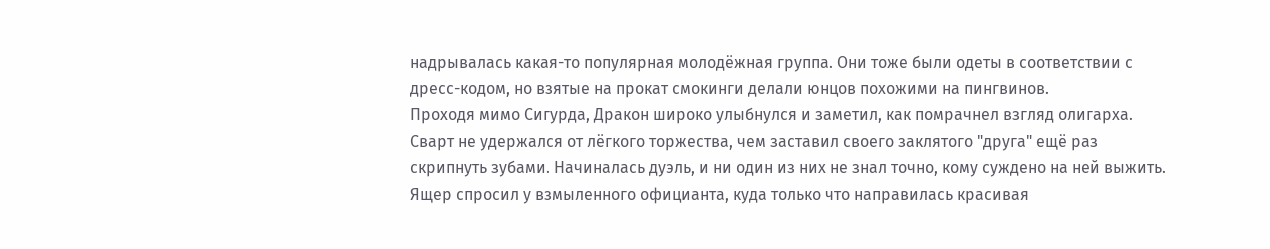надрывалась какая-то популярная молодёжная группа. Они тоже были одеты в соответствии с дресс-кодом, но взятые на прокат смокинги делали юнцов похожими на пингвинов.
Проходя мимо Сигурда, Дракон широко улыбнулся и заметил, как помрачнел взгляд олигарха. Сварт не удержался от лёгкого торжества, чем заставил своего заклятого "друга" ещё раз скрипнуть зубами. Начиналась дуэль, и ни один из них не знал точно, кому суждено на ней выжить.
Ящер спросил у взмыленного официанта, куда только что направилась красивая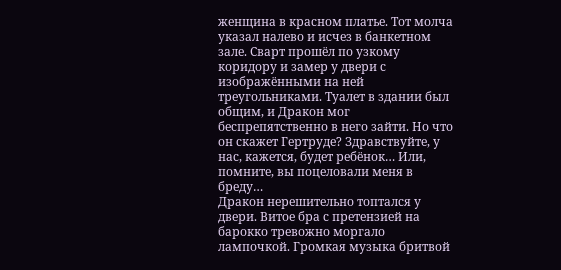женщина в красном платье. Тот молча указал налево и исчез в банкетном зале. Сварт прошёл по узкому коридору и замер у двери с изображёнными на ней треугольниками. Туалет в здании был общим, и Дракон мог беспрепятственно в него зайти. Но что он скажет Гертруде? Здравствуйте, у нас, кажется, будет ребёнок… Или, помните, вы поцеловали меня в бреду…
Дракон нерешительно топтался у двери. Витое бра с претензией на барокко тревожно моргало лампочкой. Громкая музыка бритвой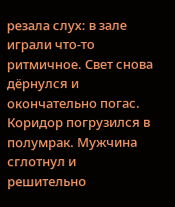резала слух: в зале играли что-то ритмичное. Свет снова дёрнулся и окончательно погас. Коридор погрузился в полумрак. Мужчина сглотнул и решительно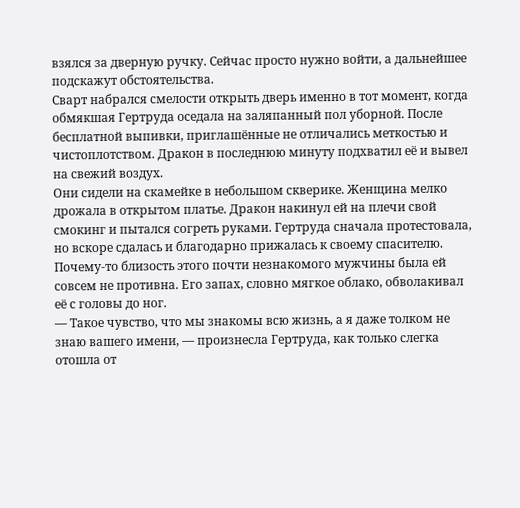взялся за дверную ручку. Сейчас просто нужно войти, а дальнейшее подскажут обстоятельства.
Сварт набрался смелости открыть дверь именно в тот момент, когда обмякшая Гертруда оседала на заляпанный пол уборной. После бесплатной выпивки, приглашённые не отличались меткостью и чистоплотством. Дракон в последнюю минуту подхватил её и вывел на свежий воздух.
Они сидели на скамейке в небольшом скверике. Женщина мелко дрожала в открытом платье. Дракон накинул ей на плечи свой смокинг и пытался согреть руками. Гертруда сначала протестовала, но вскоре сдалась и благодарно прижалась к своему спасителю. Почему-то близость этого почти незнакомого мужчины была ей совсем не противна. Его запах, словно мягкое облако, обволакивал её с головы до ног.
— Такое чувство, что мы знакомы всю жизнь, а я даже толком не знаю вашего имени, — произнесла Гертруда, как только слегка отошла от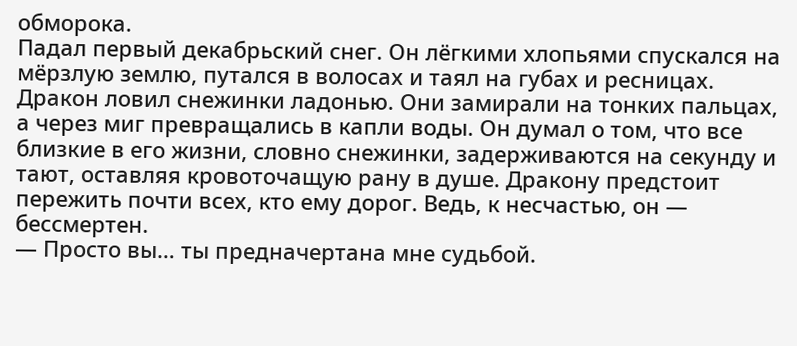обморока.
Падал первый декабрьский снег. Он лёгкими хлопьями спускался на мёрзлую землю, путался в волосах и таял на губах и ресницах. Дракон ловил снежинки ладонью. Они замирали на тонких пальцах, а через миг превращались в капли воды. Он думал о том, что все близкие в его жизни, словно снежинки, задерживаются на секунду и тают, оставляя кровоточащую рану в душе. Дракону предстоит пережить почти всех, кто ему дорог. Ведь, к несчастью, он — бессмертен.
— Просто вы… ты предначертана мне судьбой.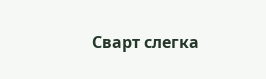Сварт слегка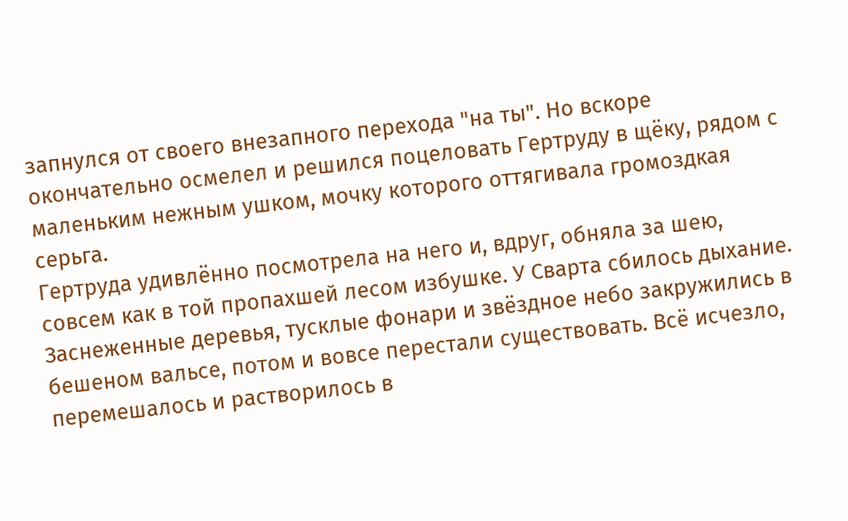запнулся от своего внезапного перехода "на ты". Но вскоре окончательно осмелел и решился поцеловать Гертруду в щёку, рядом с маленьким нежным ушком, мочку которого оттягивала громоздкая серьга.
Гертруда удивлённо посмотрела на него и, вдруг, обняла за шею, совсем как в той пропахшей лесом избушке. У Сварта сбилось дыхание. Заснеженные деревья, тусклые фонари и звёздное небо закружились в бешеном вальсе, потом и вовсе перестали существовать. Всё исчезло, перемешалось и растворилось в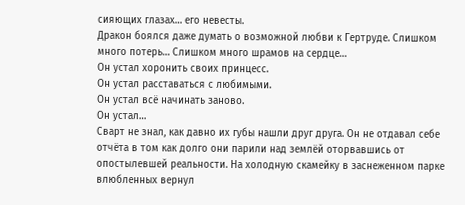сияющих глазах… его невесты.
Дракон боялся даже думать о возможной любви к Гертруде. Слишком много потерь… Слишком много шрамов на сердце…
Он устал хоронить своих принцесс.
Он устал расставаться с любимыми.
Он устал всё начинать заново.
Он устал…
Сварт не знал, как давно их губы нашли друг друга. Он не отдавал себе отчёта в том как долго они парили над землёй оторвавшись от опостылевшей реальности. На холодную скамейку в заснеженном парке влюбленных вернул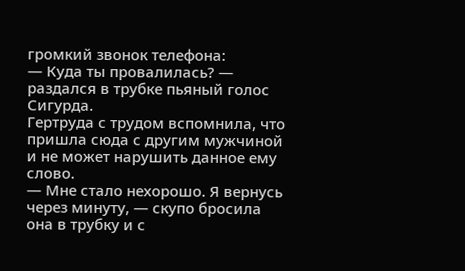громкий звонок телефона:
— Куда ты провалилась? — раздался в трубке пьяный голос Сигурда.
Гертруда с трудом вспомнила, что пришла сюда с другим мужчиной и не может нарушить данное ему слово.
— Мне стало нехорошо. Я вернусь через минуту, — скупо бросила она в трубку и с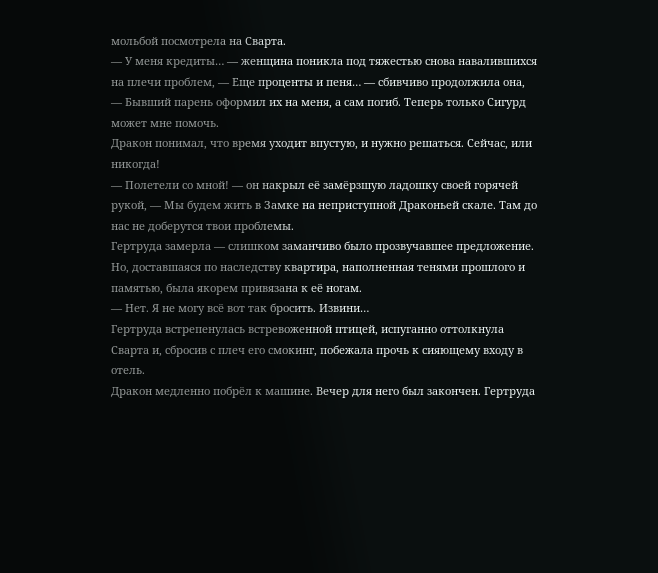мольбой посмотрела на Сварта.
— У меня кредиты… — женщина поникла под тяжестью снова навалившихся на плечи проблем, — Еще проценты и пеня… — сбивчиво продолжила она, — Бывший парень оформил их на меня, а сам погиб. Теперь только Сигурд может мне помочь.
Дракон понимал, что время уходит впустую, и нужно решаться. Сейчас, или никогда!
— Полетели со мной! — он накрыл её замёрзшую ладошку своей горячей рукой, — Мы будем жить в Замке на неприступной Драконьей скале. Там до нас не доберутся твои проблемы.
Гертруда замерла — слишком заманчиво было прозвучавшее предложение. Но, доставшаяся по наследству квартира, наполненная тенями прошлого и памятью, была якорем привязана к её ногам.
— Нет. Я не могу всё вот так бросить. Извини…
Гертруда встрепенулась встревоженной птицей, испуганно оттолкнула Сварта и, сбросив с плеч его смокинг, побежала прочь к сияющему входу в отель.
Дракон медленно побрёл к машине. Вечер для него был закончен. Гертруда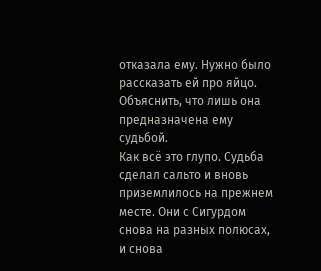отказала ему. Нужно было рассказать ей про яйцо. Объяснить, что лишь она предназначена ему судьбой.
Как всё это глупо. Судьба сделал сальто и вновь приземлилось на прежнем месте. Они с Сигурдом снова на разных полюсах, и снова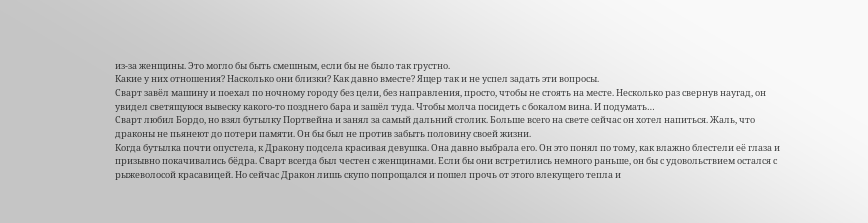из-за женщины. Это могло бы быть смешным, если бы не было так грустно.
Какие у них отношения? Насколько они близки? Как давно вместе? Ящер так и не успел задать эти вопросы.
Сварт завёл машину и поехал по ночному городу без цели, без направления, просто, чтобы не стоять на месте. Несколько раз свернув наугад, он увидел светящуюся вывеску какого-то позднего бара и зашёл туда. Чтобы молча посидеть с бокалом вина. И подумать…
Сварт любил Бордо, но взял бутылку Портвейна и занял за самый дальний столик. Больше всего на свете сейчас он хотел напиться. Жаль, что драконы не пьянеют до потери памяти. Он бы был не против забыть половину своей жизни.
Когда бутылка почти опустела, к Дракону подсела красивая девушка. Она давно выбрала его. Он это понял по тому, как влажно блестели её глаза и призывно покачивались бёдра. Сварт всегда был честен с женщинами. Если бы они встретились немного раньше, он бы с удовольствием остался с рыжеволосой красавицей. Но сейчас Дракон лишь скупо попрощался и пошел прочь от этого влекущего тепла и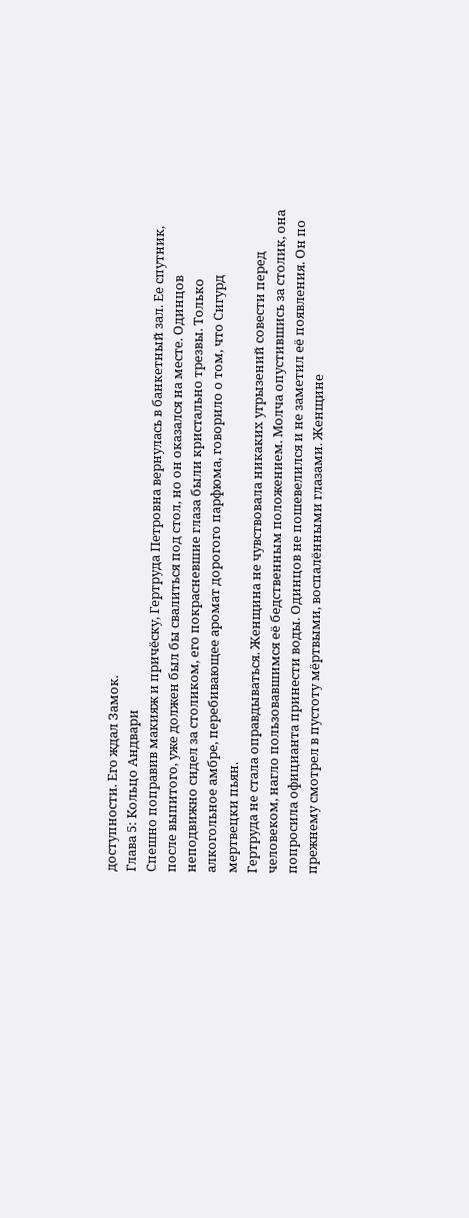доступности. Его ждал Замок.
Глава 5: Кольцо Андвари
Спешно поправив макияж и причёску, Гертруда Петровна вернулась в банкетный зал. Ее спутник, после выпитого, уже должен был бы свалиться под стол, но он оказался на месте. Одинцов неподвижно сидел за столиком, его покрасневшие глаза были кристально трезвы. Только алкогольное амбре, перебивающее аромат дорогого парфюма, говорило о том, что Сигурд мертвецки пьян.
Гертруда не стала оправдываться. Женщина не чувствовала никаких угрызений совести перед человеком, нагло пользовавшимся её бедственным положением. Молча опустившись за столик, она попросила официанта принести воды. Одинцов не пошевелился и не заметил её появления. Он по прежнему смотрел в пустоту мёртвыми, воспалёнными глазами. Женщине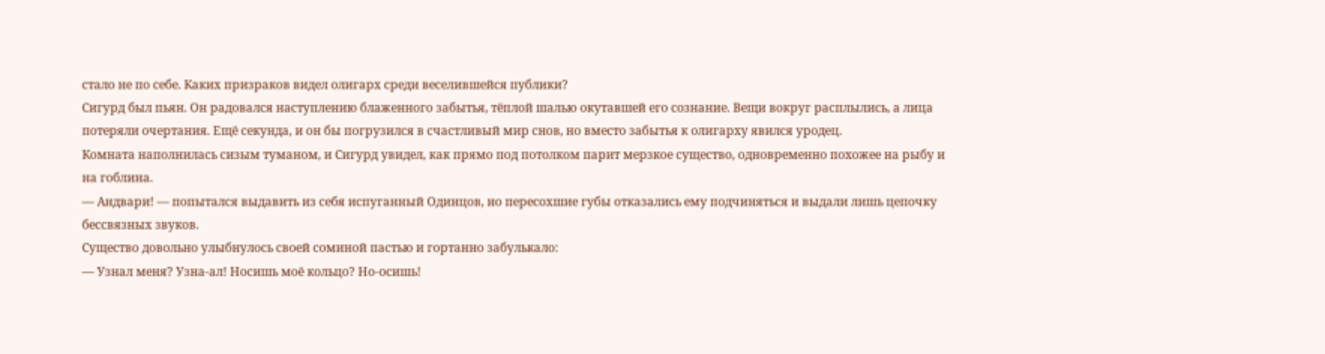стало не по себе. Каких призраков видел олигарх среди веселившейся публики?
Сигурд был пьян. Он радовался наступлению блаженного забытья, тёплой шалью окутавшей его сознание. Вещи вокруг расплылись, а лица потеряли очертания. Ещё секунда, и он бы погрузился в счастливый мир снов, но вместо забытья к олигарху явился уродец.
Комната наполнилась сизым туманом, и Сигурд увидел, как прямо под потолком парит мерзкое существо, одновременно похожее на рыбу и на гоблина.
— Андвари! — попытался выдавить из себя испуганный Одинцов, но пересохшие губы отказались ему подчиняться и выдали лишь цепочку бессвязных звуков.
Существо довольно улыбнулось своей соминой пастью и гортанно забулькало:
— Узнал меня? Узна-ал! Носишь моё кольцо? Но-осишь!